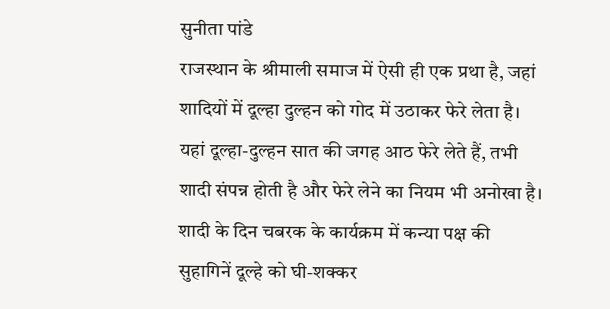सुनीता पांडे
राजस्थान के श्रीमाली समाज में ऐसी ही एक प्रथा है, जहां शादियों में दूल्हा दुल्हन को गोद में उठाकर फेरे लेता है।
यहां दूल्हा-दुल्हन सात की जगह आठ फेरे लेते हैं, तभी शादी संपन्न होती है और फेरे लेने का नियम भी अनोखा है।
शादी के दिन चबरक के कार्यक्रम में कन्या पक्ष की सुहागिनें दूल्हे को घी-शक्कर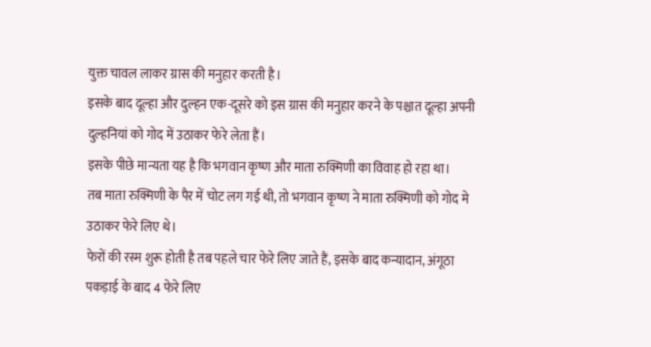युक्त चावल लाकर ग्रास की मनुहार करती है।
इसके बाद दूल्हा और दुल्हन एक-दूसरे को इस ग्रास की मनुहार करने के पश्चात दूल्हा अपनी दुल्हनियां को गोद में उठाकर फेरे लेता हैं।
इसके पीछे मान्यता यह है कि भगवान कृष्ण और माता रुक्मिणी का विवाह हो रहा था।
तब माता रुक्मिणी के पैर में चोट लग गई थी, तो भगवान कृष्ण ने माता रुक्मिणी को गोद मे उठाकर फेरे लिए थे।
फेरों की रस्म शुरू होती है तब पहले चार फेरे लिए जाते हैं, इसके बाद कन्यादान, अंगूठा पकड़ाई के बाद 4 फेरे लिए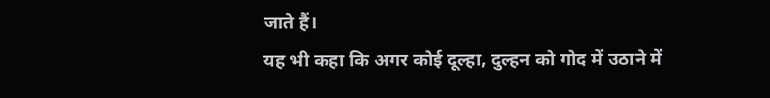जाते हैं।
यह भी कहा कि अगर कोई दूल्हा, दुल्हन को गोद में उठाने में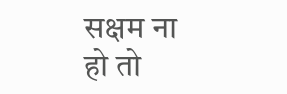सक्षम ना हो तो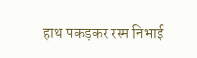हाथ पकड़कर रस्म निभाई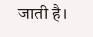जाती है।